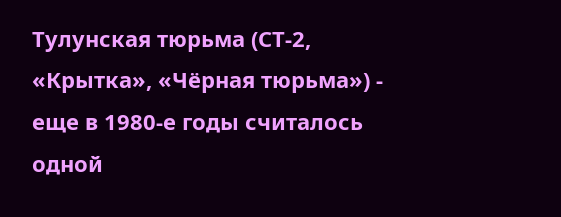Тулунская тюрьма (СТ‑2, «Крытка», «Чёрная тюрьма») - еще в 1980‑е годы считалось одной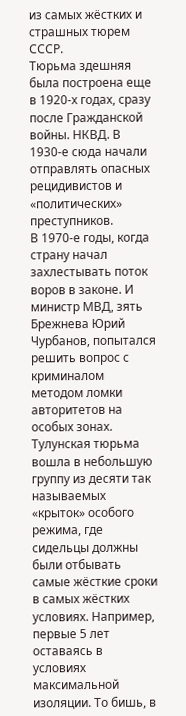из самых жёстких и страшных тюрем СССР.
Тюрьма здешняя была построена еще в 1920‑х годах, сразу после Гражданской войны. НКВД. В 1930-е сюда начали отправлять опасных рецидивистов и «политических» преступников.
В 1970-е годы, когда страну начал захлестывать поток воров в законе. И министр МВД, зять Брежнева Юрий Чурбанов, попытался решить вопрос с криминалом методом ломки авторитетов на особых зонах.
Тулунская тюрьма вошла в небольшую группу из десяти так называемых «крыток» особого режима, где сидельцы должны были отбывать самые жёсткие сроки в самых жёстких условиях. Например, первые 5 лет оставаясь в условиях максимальной изоляции. То бишь, в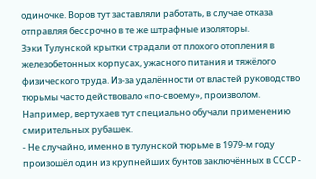одиночке. Воров тут заставляли работать, в случае отказа отправляя бессрочно в те же штрафные изоляторы.
Зэки Тулунской крытки страдали от плохого отопления в железобетонных корпусах, ужасного питания и тяжёлого физического труда. Из‑за удалённости от властей руководство тюрьмы часто действовало «по‑своему», произволом. Например, вертухаев тут специально обучали применению смирительных рубашек.
- Не случайно, именно в тулунской тюрьме в 1979-м году произошёл один из крупнейших бунтов заключённых в СССР -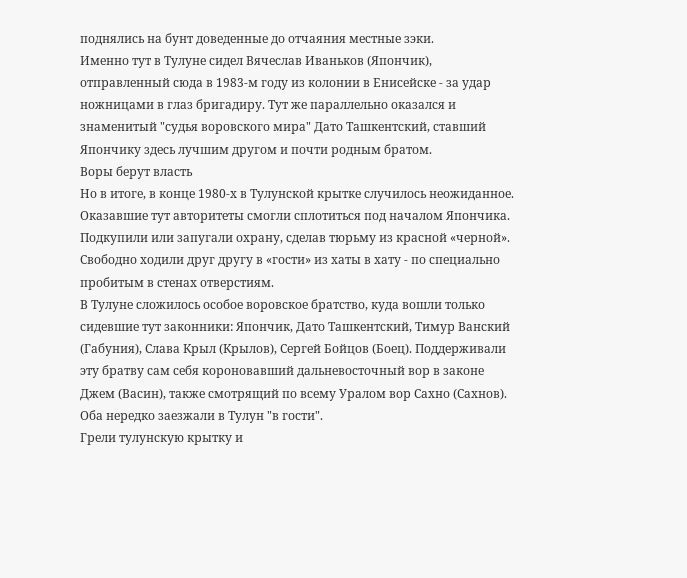поднялись на бунт доведенные до отчаяния местные зэки.
Именно тут в Тулуне сидел Вячеслав Иваньков (Япончик), отправленный сюда в 1983-м году из колонии в Енисейске - за удар ножницами в глаз бригадиру. Тут же параллельно оказался и знаменитый "судья воровского мира" Дато Ташкентский, ставший Япончику здесь лучшим другом и почти родным братом.
Воры берут власть
Но в итоге, в конце 1980-х в Тулунской крытке случилось неожиданное. Оказавшие тут авторитеты смогли сплотиться под началом Япончика. Подкупили или запугали охрану, сделав тюрьму из красной «черной». Свободно ходили друг другу в «гости» из хаты в хату - по специально пробитым в стенах отверстиям.
В Тулуне сложилось особое воровское братство, куда вошли только сидевшие тут законники: Япончик, Дато Ташкентский, Тимур Ванский (Габуния), Слава Крыл (Крылов), Сергей Бойцов (Боец). Поддерживали эту братву сам себя короновавший дальневосточный вор в законе Джем (Васин), также смотрящий по всему Уралом вор Сахно (Сахнов). Оба нередко заезжали в Тулун "в гости".
Грели тулунскую крытку и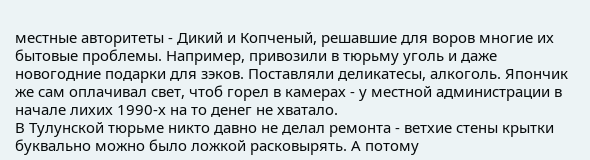местные авторитеты - Дикий и Копченый, решавшие для воров многие их бытовые проблемы. Например, привозили в тюрьму уголь и даже новогодние подарки для зэков. Поставляли деликатесы, алкоголь. Япончик же сам оплачивал свет, чтоб горел в камерах - у местной администрации в начале лихих 1990-х на то денег не хватало.
В Тулунской тюрьме никто давно не делал ремонта - ветхие стены крытки буквально можно было ложкой расковырять. А потому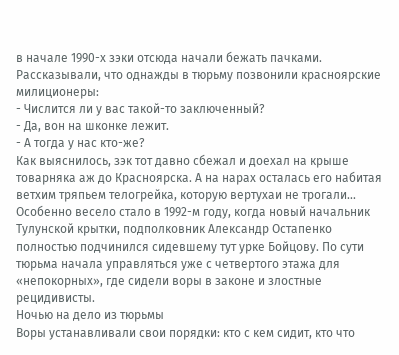в начале 1990-х зэки отсюда начали бежать пачками. Рассказывали, что однажды в тюрьму позвонили красноярские милиционеры:
- Числится ли у вас такой-то заключенный?
- Да, вон на шконке лежит.
- А тогда у нас кто-же?
Как выяснилось, зэк тот давно сбежал и доехал на крыше товарняка аж до Красноярска. А на нарах осталась его набитая ветхим тряпьем телогрейка, которую вертухаи не трогали...
Особенно весело стало в 1992-м году, когда новый начальник Тулунской крытки, подполковник Александр Остапенко полностью подчинился сидевшему тут урке Бойцову. По сути тюрьма начала управляться уже с четвертого этажа для «непокорных», где сидели воры в законе и злостные рецидивисты.
Ночью на дело из тюрьмы
Воры устанавливали свои порядки: кто с кем сидит, кто что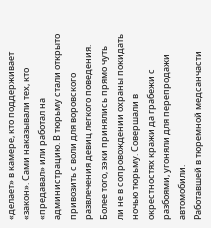«делает» в камере, кто поддерживает «закон». Сами наказывали тех, кто «предавал» или работал на администрацию. В тюрьму стали открыто привозить с воли для воровского развлечения девиц легкого поведения.
Более того, зэки принялись прямо чуть ли не в сопровождении охраны покидать ночью тюрьму. Совершали в окрестностях кражи да грабежи с разбоями, угоняли для перепродажи автомобили.
Работавшей в тюремной медсанчасти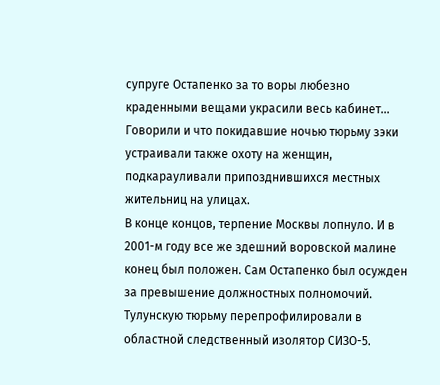супруге Остапенко за то воры любезно краденными вещами украсили весь кабинет... Говорили и что покидавшие ночью тюрьму зэки устраивали также охоту на женщин, подкарауливали припозднившихся местных жительниц на улицах.
В конце концов, терпение Москвы лопнуло. И в 2001-м году все же здешний воровской малине конец был положен. Сам Остапенко был осужден за превышение должностных полномочий. Тулунскую тюрьму перепрофилировали в областной следственный изолятор СИЗО-5.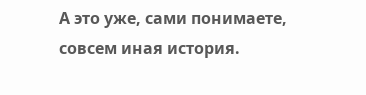А это уже, сами понимаете, совсем иная история.